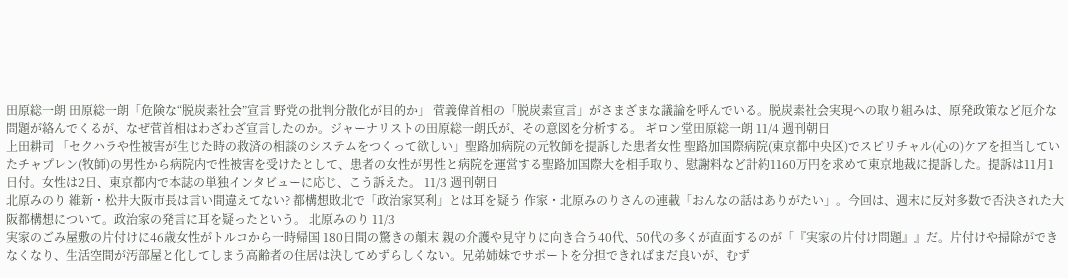田原総一朗 田原総一朗「危険な“脱炭素社会”宣言 野党の批判分散化が目的か」 菅義偉首相の「脱炭素宣言」がさまざまな議論を呼んでいる。脱炭素社会実現への取り組みは、原発政策など厄介な問題が絡んでくるが、なぜ菅首相はわざわざ宣言したのか。ジャーナリストの田原総一朗氏が、その意図を分析する。 ギロン堂田原総一朗 11/4 週刊朝日
上田耕司 「セクハラや性被害が生じた時の救済の相談のシステムをつくって欲しい」聖路加病院の元牧師を提訴した患者女性 聖路加国際病院(東京都中央区)でスピリチャル(心の)ケアを担当していたチャプレン(牧師)の男性から病院内で性被害を受けたとして、患者の女性が男性と病院を運営する聖路加国際大を相手取り、慰謝料など計約1160万円を求めて東京地裁に提訴した。提訴は11月1日付。女性は2日、東京都内で本誌の単独インタビューに応じ、こう訴えた。 11/3 週刊朝日
北原みのり 維新・松井大阪市長は言い間違えてない? 都構想敗北で「政治家冥利」とは耳を疑う 作家・北原みのりさんの連載「おんなの話はありがたい」。今回は、週末に反対多数で否決された大阪都構想について。政治家の発言に耳を疑ったという。 北原みのり 11/3
実家のごみ屋敷の片付けに46歳女性がトルコから一時帰国 180日間の驚きの顛末 親の介護や見守りに向き合う40代、50代の多くが直面するのが「『実家の片付け問題』』だ。片付けや掃除ができなくなり、生活空間が汚部屋と化してしまう高齢者の住居は決してめずらしくない。兄弟姉妹でサポートを分担できればまだ良いが、むず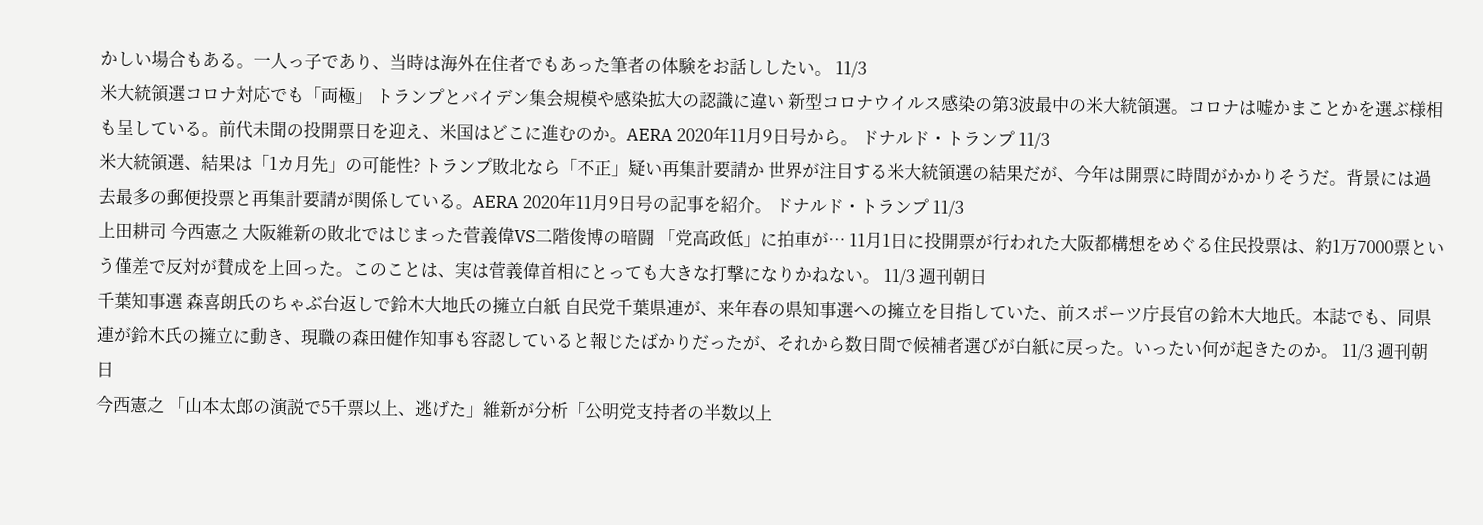かしい場合もある。一人っ子であり、当時は海外在住者でもあった筆者の体験をお話ししたい。 11/3
米大統領選コロナ対応でも「両極」 トランプとバイデン集会規模や感染拡大の認識に違い 新型コロナウイルス感染の第3波最中の米大統領選。コロナは嘘かまことかを選ぶ様相も呈している。前代未聞の投開票日を迎え、米国はどこに進むのか。AERA 2020年11月9日号から。 ドナルド・トランプ 11/3
米大統領選、結果は「1カ月先」の可能性? トランプ敗北なら「不正」疑い再集計要請か 世界が注目する米大統領選の結果だが、今年は開票に時間がかかりそうだ。背景には過去最多の郵便投票と再集計要請が関係している。AERA 2020年11月9日号の記事を紹介。 ドナルド・トランプ 11/3
上田耕司 今西憲之 大阪維新の敗北ではじまった菅義偉VS二階俊博の暗闘 「党高政低」に拍車が… 11月1日に投開票が行われた大阪都構想をめぐる住民投票は、約1万7000票という僅差で反対が賛成を上回った。このことは、実は菅義偉首相にとっても大きな打撃になりかねない。 11/3 週刊朝日
千葉知事選 森喜朗氏のちゃぶ台返しで鈴木大地氏の擁立白紙 自民党千葉県連が、来年春の県知事選への擁立を目指していた、前スポーツ庁長官の鈴木大地氏。本誌でも、同県連が鈴木氏の擁立に動き、現職の森田健作知事も容認していると報じたばかりだったが、それから数日間で候補者選びが白紙に戻った。いったい何が起きたのか。 11/3 週刊朝日
今西憲之 「山本太郎の演説で5千票以上、逃げた」維新が分析「公明党支持者の半数以上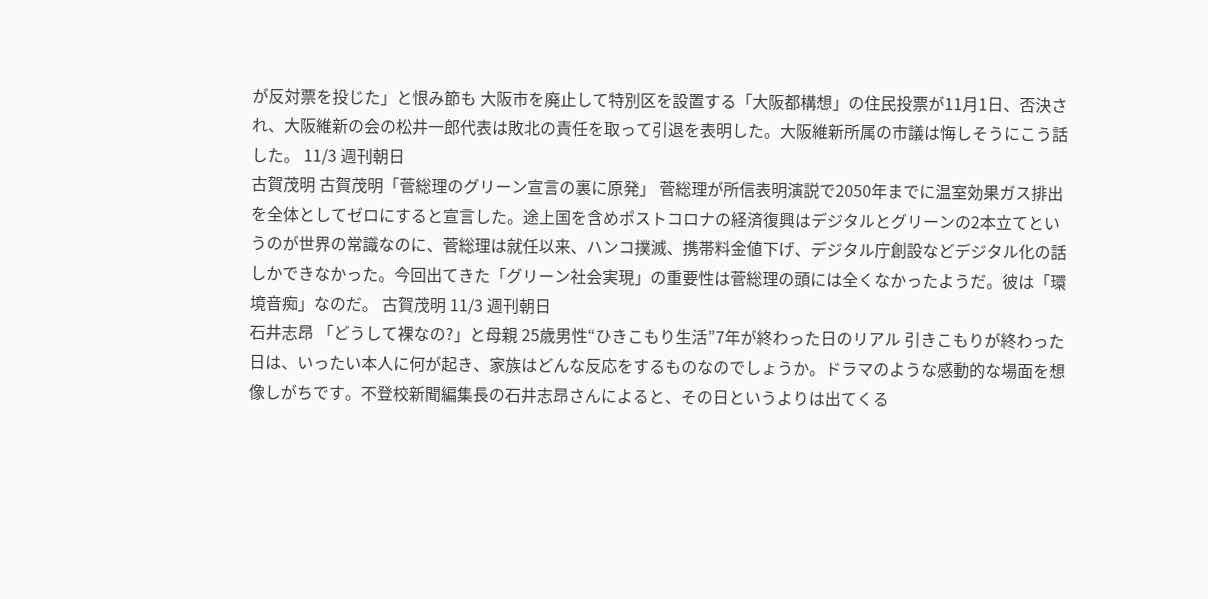が反対票を投じた」と恨み節も 大阪市を廃止して特別区を設置する「大阪都構想」の住民投票が11月1日、否決され、大阪維新の会の松井一郎代表は敗北の責任を取って引退を表明した。大阪維新所属の市議は悔しそうにこう話した。 11/3 週刊朝日
古賀茂明 古賀茂明「菅総理のグリーン宣言の裏に原発」 菅総理が所信表明演説で2050年までに温室効果ガス排出を全体としてゼロにすると宣言した。途上国を含めポストコロナの経済復興はデジタルとグリーンの2本立てというのが世界の常識なのに、菅総理は就任以来、ハンコ撲滅、携帯料金値下げ、デジタル庁創設などデジタル化の話しかできなかった。今回出てきた「グリーン社会実現」の重要性は菅総理の頭には全くなかったようだ。彼は「環境音痴」なのだ。 古賀茂明 11/3 週刊朝日
石井志昂 「どうして裸なの?」と母親 25歳男性“ひきこもり生活”7年が終わった日のリアル 引きこもりが終わった日は、いったい本人に何が起き、家族はどんな反応をするものなのでしょうか。ドラマのような感動的な場面を想像しがちです。不登校新聞編集長の石井志昂さんによると、その日というよりは出てくる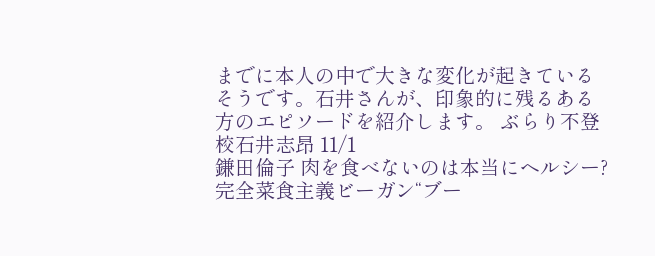までに本人の中で大きな変化が起きているそうです。石井さんが、印象的に残るある方のエピソードを紹介します。 ぶらり不登校石井志昂 11/1
鎌田倫子 肉を食べないのは本当にヘルシー? 完全菜食主義ビーガン“ブー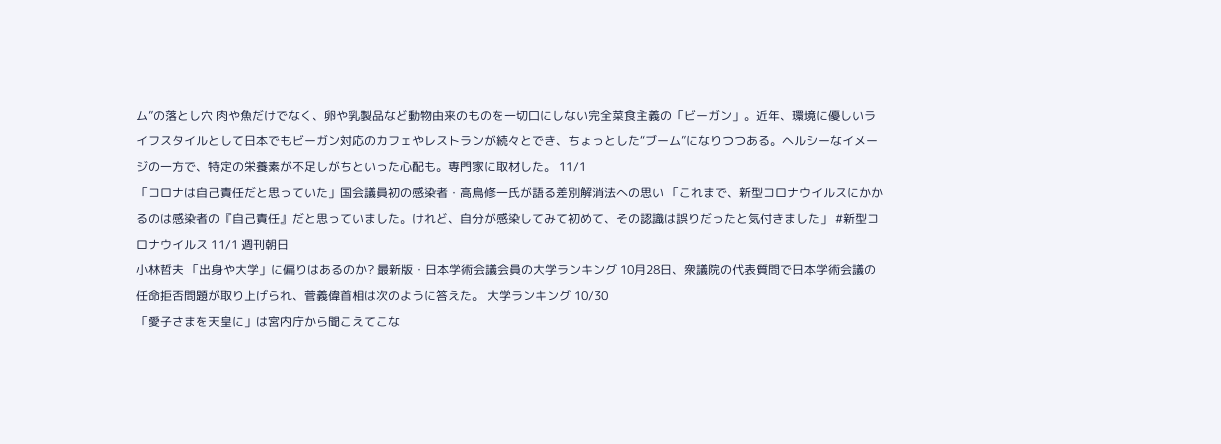ム”の落とし穴 肉や魚だけでなく、卵や乳製品など動物由来のものを一切口にしない完全菜食主義の「ビーガン」。近年、環境に優しいライフスタイルとして日本でもビーガン対応のカフェやレストランが続々とでき、ちょっとした“ブーム”になりつつある。ヘルシーなイメージの一方で、特定の栄養素が不足しがちといった心配も。専門家に取材した。 11/1
「コロナは自己責任だと思っていた」国会議員初の感染者・高鳥修一氏が語る差別解消法への思い 「これまで、新型コロナウイルスにかかるのは感染者の『自己責任』だと思っていました。けれど、自分が感染してみて初めて、その認識は誤りだったと気付きました」 #新型コロナウイルス 11/1 週刊朝日
小林哲夫 「出身や大学」に偏りはあるのか? 最新版・日本学術会議会員の大学ランキング 10月28日、衆議院の代表質問で日本学術会議の任命拒否問題が取り上げられ、菅義偉首相は次のように答えた。 大学ランキング 10/30
「愛子さまを天皇に」は宮内庁から聞こえてこな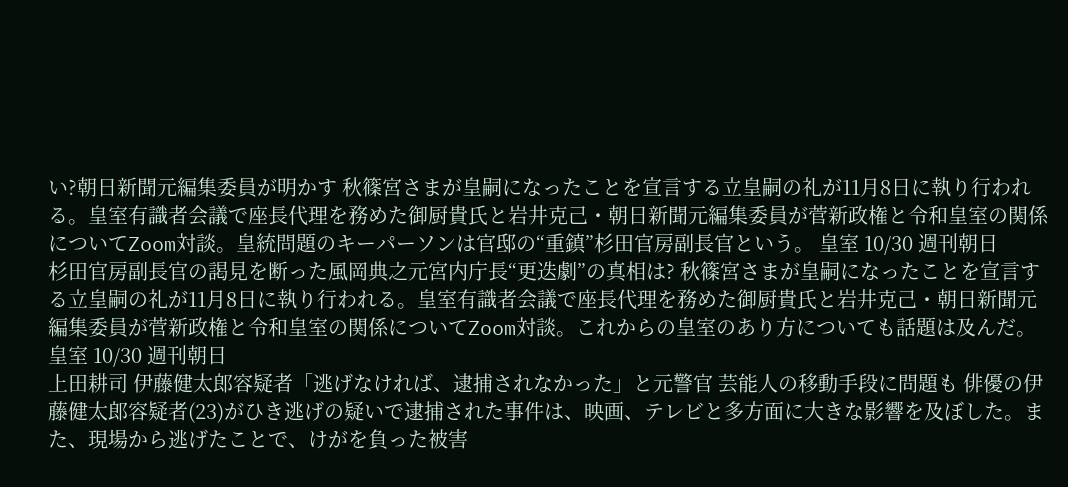い?朝日新聞元編集委員が明かす 秋篠宮さまが皇嗣になったことを宣言する立皇嗣の礼が11月8日に執り行われる。皇室有識者会議で座長代理を務めた御厨貴氏と岩井克己・朝日新聞元編集委員が菅新政権と令和皇室の関係についてZoom対談。皇統問題のキーパーソンは官邸の“重鎮”杉田官房副長官という。 皇室 10/30 週刊朝日
杉田官房副長官の謁見を断った風岡典之元宮内庁長“更迭劇”の真相は? 秋篠宮さまが皇嗣になったことを宣言する立皇嗣の礼が11月8日に執り行われる。皇室有識者会議で座長代理を務めた御厨貴氏と岩井克己・朝日新聞元編集委員が菅新政権と令和皇室の関係についてZoom対談。これからの皇室のあり方についても話題は及んだ。 皇室 10/30 週刊朝日
上田耕司 伊藤健太郎容疑者「逃げなければ、逮捕されなかった」と元警官 芸能人の移動手段に問題も 俳優の伊藤健太郎容疑者(23)がひき逃げの疑いで逮捕された事件は、映画、テレビと多方面に大きな影響を及ぼした。また、現場から逃げたことで、けがを負った被害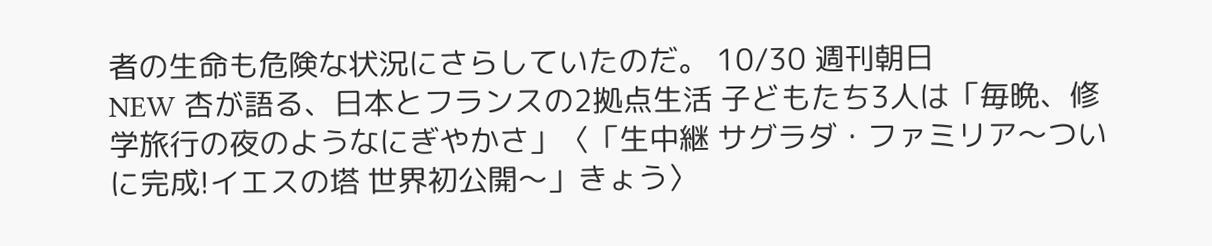者の生命も危険な状況にさらしていたのだ。 10/30 週刊朝日
NEW 杏が語る、日本とフランスの2拠点生活 子どもたち3人は「毎晩、修学旅行の夜のようなにぎやかさ」〈「生中継 サグラダ・ファミリア〜ついに完成!イエスの塔 世界初公開〜」きょう〉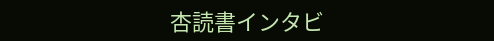杏読書インタビ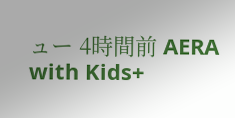ュー 4時間前 AERA with Kids+